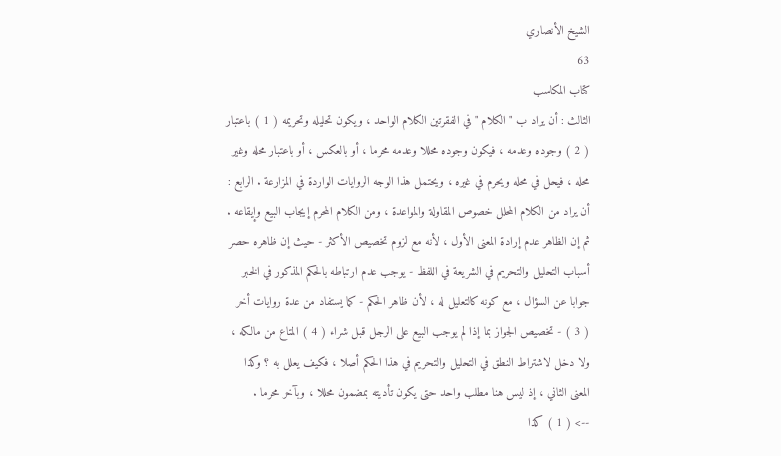الشيخ الأنصاري
63
كتاب المكاسب
الثالث : أن يراد ب " الكلام " في الفقرتين الكلام الواحد ، ويكون تحليله وتحريمه ( 1 ) باعتبار ( 2 ) وجوده وعدمه ، فيكون وجوده محللا وعدمه محرما ، أو بالعكس ، أو باعتبار محله وغير محله ، فيحل في محله ويحرم في غيره ، ويحتمل هذا الوجه الروايات الواردة في المزارعة . الرابع : أن يراد من الكلام المحلل خصوص المقاولة والمواعدة ، ومن الكلام المحرم إيجاب البيع وإيقاعه . ثم إن الظاهر عدم إرادة المعنى الأول ، لأنه مع لزوم تخصيص الأكثر - حيث إن ظاهره حصر أسباب التحليل والتحريم في الشريعة في اللفظ - يوجب عدم ارتباطه بالحكم المذكور في الخبر جوابا عن السؤال ، مع كونه كالتعليل له ، لأن ظاهر الحكم - كما يستفاد من عدة روايات أخر ( 3 ) - تخصيص الجواز بما إذا لم يوجب البيع على الرجل قبل شراء ( 4 ) المتاع من مالكه ، ولا دخل لاشتراط النطق في التحليل والتحريم في هذا الحكم أصلا ، فكيف يعلل به ؟ وكذا المعنى الثاني ، إذ ليس هنا مطلب واحد حتى يكون تأديته بمضمون محللا ، وبآخر محرما .
--> ( 1 ) كذا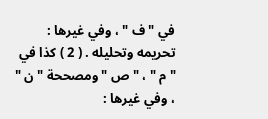في " ف " ، وفي غيرها : تحريمه وتحليله . ( 2 ) كذا في " م " ، " ص " ومصححة " ن " ، وفي غيرها :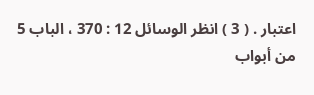اعتبار . ( 3 ) انظر الوسائل 12 : 370 ، الباب 5 من أبواب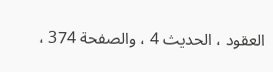العقود ، الحديث 4 ، والصفحة 374 ،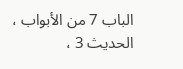الباب 7 من الأبواب ، الحديث 3 ،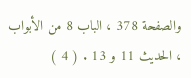والصفحة 378 ، الباب 8 من الأبواب ، الحديث 11 و 13 . ( 4 )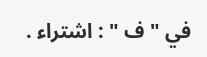في " ف " : اشتراء .